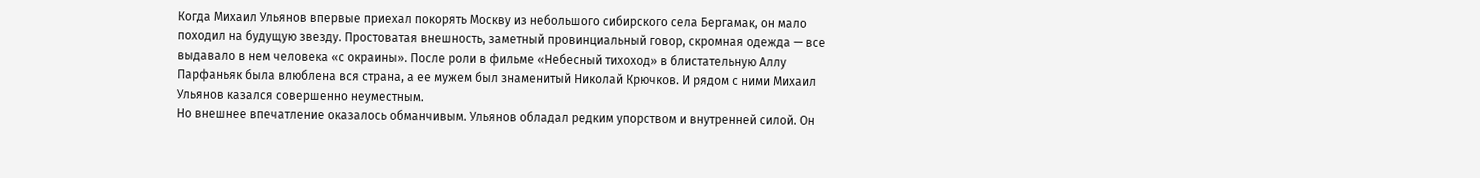Когда Михаил Ульянов впервые приехал покорять Москву из небольшого сибирского села Бергамак, он мало походил на будущую звезду. Простоватая внешность, заметный провинциальный говор, скромная одежда — все выдавало в нем человека «с окраины». После роли в фильме «Небесный тихоход» в блистательную Аллу Парфаньяк была влюблена вся страна, а ее мужем был знаменитый Николай Крючков. И рядом с ними Михаил Ульянов казался совершенно неуместным.
Но внешнее впечатление оказалось обманчивым. Ульянов обладал редким упорством и внутренней силой. Он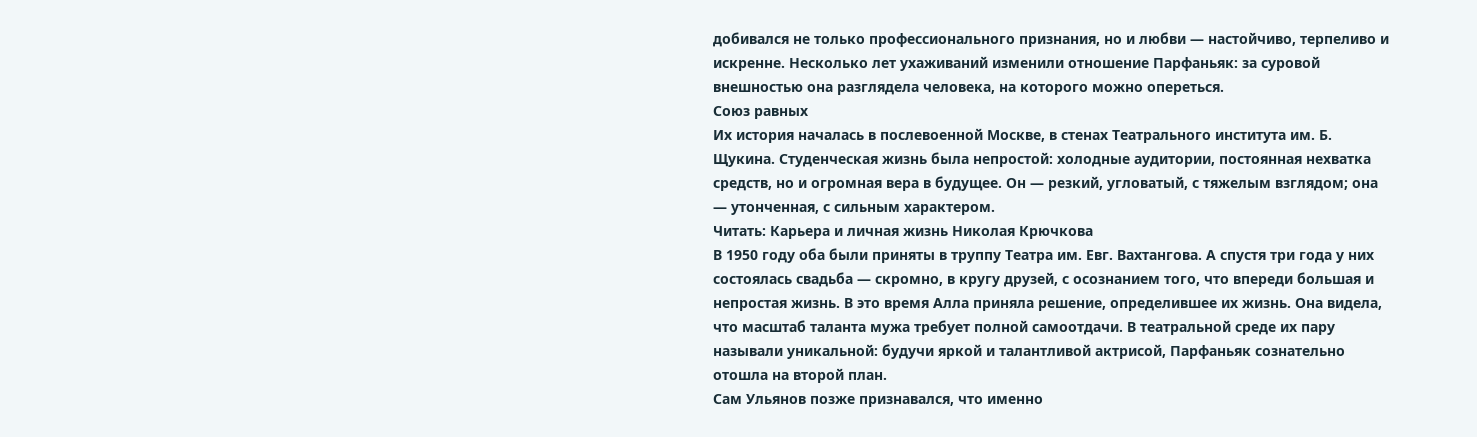добивался не только профессионального признания, но и любви — настойчиво, терпеливо и искренне. Несколько лет ухаживаний изменили отношение Парфаньяк: за суровой внешностью она разглядела человека, на которого можно опереться.
Союз равных
Их история началась в послевоенной Москве, в стенах Театрального института им. Б. Щукина. Студенческая жизнь была непростой: холодные аудитории, постоянная нехватка средств, но и огромная вера в будущее. Он — резкий, угловатый, с тяжелым взглядом; она — утонченная, с сильным характером.
Читать: Карьера и личная жизнь Николая Крючкова
В 1950 году оба были приняты в труппу Театра им. Евг. Вахтангова. А спустя три года у них состоялась свадьба — скромно, в кругу друзей, с осознанием того, что впереди большая и непростая жизнь. В это время Алла приняла решение, определившее их жизнь. Она видела, что масштаб таланта мужа требует полной самоотдачи. В театральной среде их пару называли уникальной: будучи яркой и талантливой актрисой, Парфаньяк сознательно отошла на второй план.
Сам Ульянов позже признавался, что именно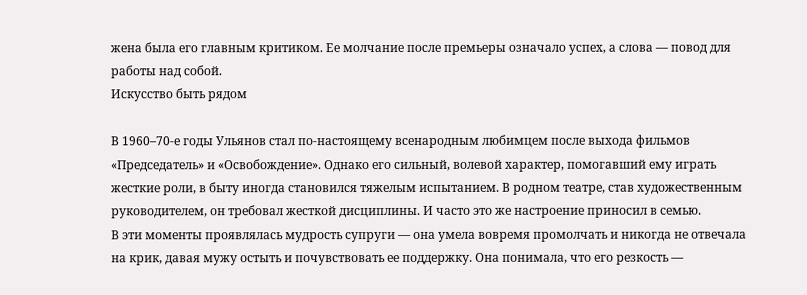жена была его главным критиком. Ее молчание после премьеры означало успех, а слова — повод для работы над собой.
Искусство быть рядом

В 1960–70-е годы Ульянов стал по-настоящему всенародным любимцем после выхода фильмов «Председатель» и «Освобождение». Однако его сильный, волевой характер, помогавший ему играть жесткие роли, в быту иногда становился тяжелым испытанием. В родном театре, став художественным руководителем, он требовал жесткой дисциплины. И часто это же настроение приносил в семью.
В эти моменты проявлялась мудрость супруги — она умела вовремя промолчать и никогда не отвечала на крик, давая мужу остыть и почувствовать ее поддержку. Она понимала, что его резкость —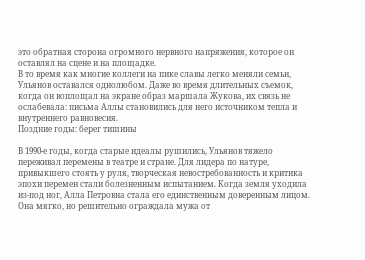это обратная сторона огромного нервного напряжения, которое он оставлял на сцене и на площадке.
В то время как многие коллеги на пике славы легко меняли семьи, Ульянов оставался однолюбом. Даже во время длительных съемок, когда он воплощал на экране образ маршала Жукова, их связь не ослабевала: письма Аллы становились для него источником тепла и внутреннего равновесия.
Поздние годы: берег тишины

В 1990-е годы, когда старые идеалы рушились, Ульянов тяжело переживал перемены в театре и стране. Для лидера по натуре, привыкшего стоять у руля, творческая невостребованность и критика эпохи перемен стали болезненным испытанием. Когда земля уходила из-под ног, Алла Петровна стала его единственным доверенным лицом. Она мягко, но решительно ограждала мужа от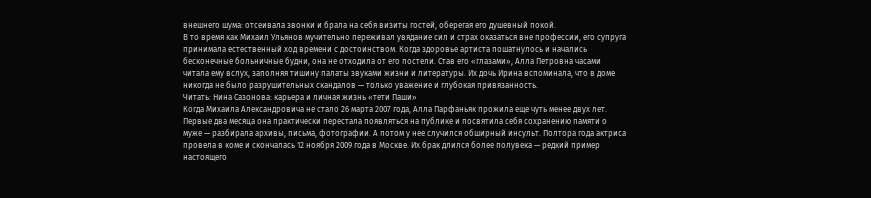внешнего шума: отсеивала звонки и брала на себя визиты гостей, оберегая его душевный покой.
В то время как Михаил Ульянов мучительно переживал увядание сил и страх оказаться вне профессии, его супруга принимала естественный ход времени с достоинством. Когда здоровье артиста пошатнулось и начались бесконечные больничные будни, она не отходила от его постели. Став его «глазами», Алла Петровна часами читала ему вслух, заполняя тишину палаты звуками жизни и литературы. Их дочь Ирина вспоминала, что в доме никогда не было разрушительных скандалов — только уважение и глубокая привязанность.
Читать: Нина Сазонова: карьера и личная жизнь «тети Паши»
Когда Михаила Александровича не стало 26 марта 2007 года, Алла Парфаньяк прожила еще чуть менее двух лет. Первые два месяца она практически перестала появляться на публике и посвятила себя сохранению памяти о муже — разбирала архивы, письма, фотографии. А потом у нее случился обширный инсульт. Полтора года актриса провела в коме и скончалась 12 ноября 2009 года в Москве. Их брак длился более полувека — редкий пример настоящего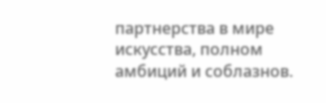партнерства в мире искусства, полном амбиций и соблазнов.